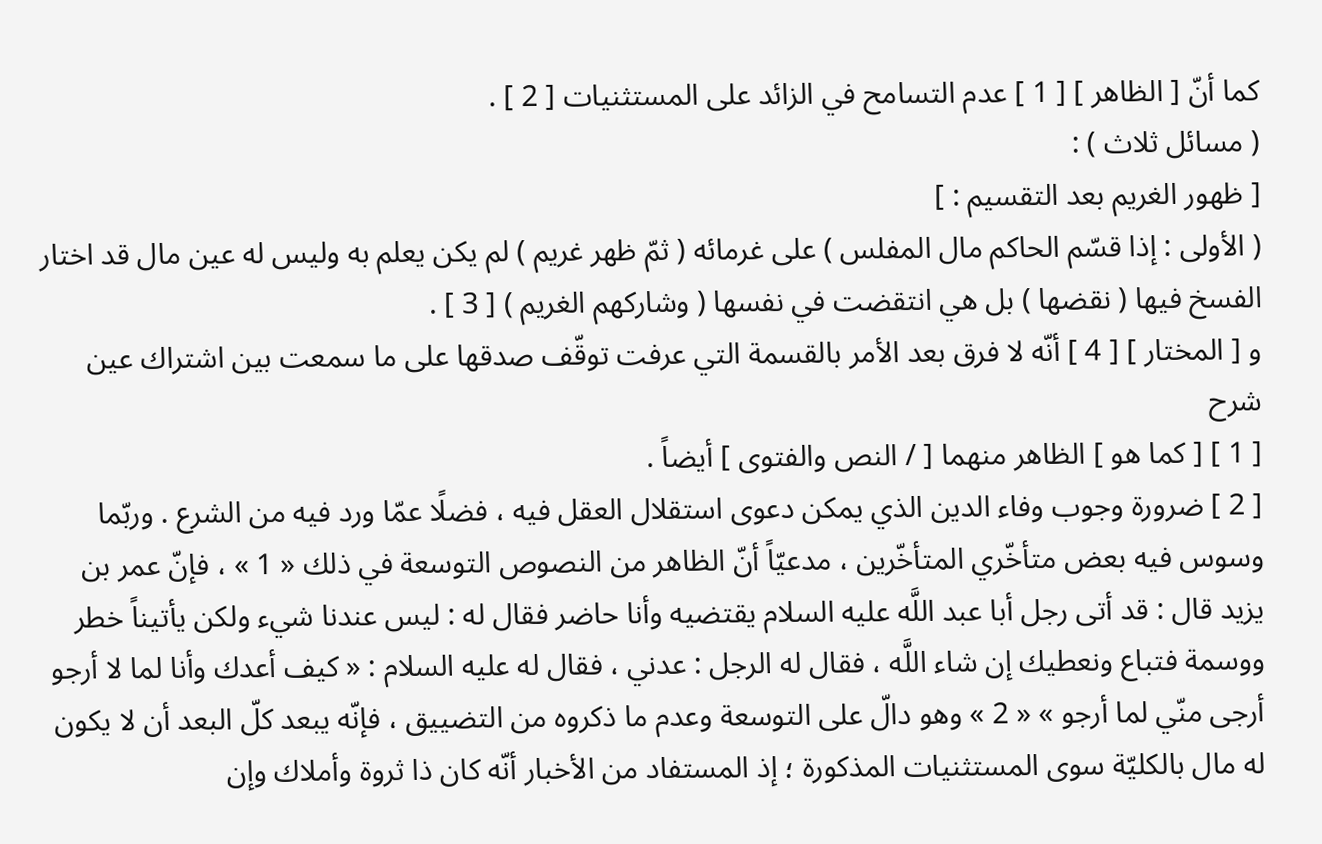كما أنّ [ الظاهر ] [ 1 ] عدم التسامح في الزائد على المستثنيات [ 2 ] .
( مسائل ثلاث ) :
[ ظهور الغريم بعد التقسيم : ]
( الأولى : إذا قسّم الحاكم مال المفلس ) على غرمائه ( ثمّ ظهر غريم ) لم يكن يعلم به وليس له عين مال قد اختار الفسخ فيها ( نقضها ) بل هي انتقضت في نفسها ( وشاركهم الغريم ) [ 3 ] .
و [ المختار ] [ 4 ] أنّه لا فرق بعد الأمر بالقسمة التي عرفت توقّف صدقها على ما سمعت بين اشتراك عين
شرح
[ 1 ] [ كما هو ] الظاهر منهما [ / النص والفتوى ] أيضاً .
[ 2 ] ضرورة وجوب وفاء الدين الذي يمكن دعوى استقلال العقل فيه ، فضلًا عمّا ورد فيه من الشرع . وربّما وسوس فيه بعض متأخّري المتأخّرين ، مدعيّاً أنّ الظاهر من النصوص التوسعة في ذلك « 1 » ، فإنّ عمر بن يزيد قال : قد أتى رجل أبا عبد اللَّه عليه السلام يقتضيه وأنا حاضر فقال له : ليس عندنا شيء ولكن يأتيناً خطر ووسمة فتباع ونعطيك إن شاء اللَّه ، فقال له الرجل : عدني ، فقال له عليه السلام : « كيف أعدك وأنا لما لا أرجو أرجى منّي لما أرجو » « 2 » وهو دالّ على التوسعة وعدم ما ذكروه من التضييق ، فإنّه يبعد كلّ البعد أن لا يكون له مال بالكليّة سوى المستثنيات المذكورة ؛ إذ المستفاد من الأخبار أنّه كان ذا ثروة وأملاك وإن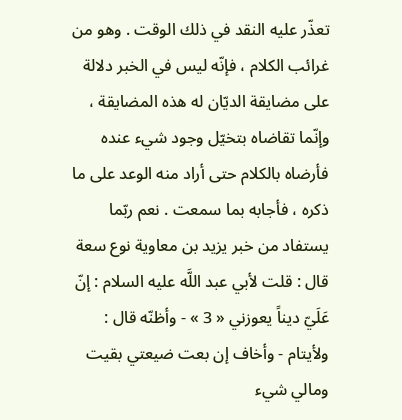تعذّر عليه النقد في ذلك الوقت . وهو من غرائب الكلام ، فإنّه ليس في الخبر دلالة على مضايقة الديّان له هذه المضايقة ، وإنّما تقاضاه بتخيّل وجود شيء عنده فأرضاه بالكلام حتى أراد منه الوعد على ما ذكره ، فأجابه بما سمعت . نعم ربّما يستفاد من خبر يزيد بن معاوية نوع سعة قال : قلت لأبي عبد اللَّه عليه السلام : إنّ عَلَيّ ديناً يعوزني « 3 » - وأظنّه قال : ولأيتام - وأخاف إن بعت ضيعتي بقيت ومالي شيء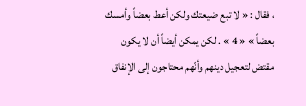، فقال : « لا تبع ضيعتك ولكن أعط بعضاً وأمسك بعضاً » « 4 » . لكن يمكن أيضاً أن لا يكون مقتض لتعجيل دينهم وأنّهم محتاجون إلى الإنفاق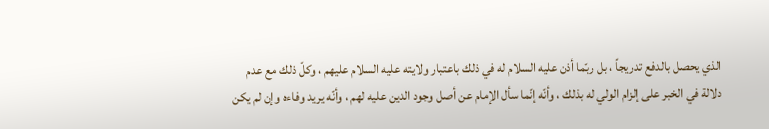الذي يحصل بالدفع تدريجاً ، بل ربّما أذن عليه السلام له في ذلك باعتبار ولايته عليه السلام عليهم ، وكلّ ذلك مع عدم دلالة في الخبر على إلزام الولي له بذلك ، وأنّه إنّما سأل الإمام عن أصل وجود الدين عليه لهم ، وأنّه يريد وفاءه وإن لم يكن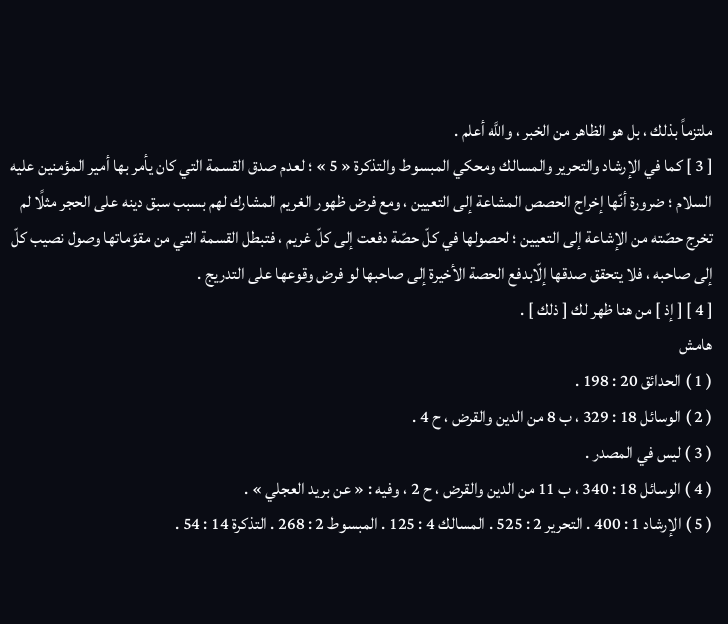ملتزماً بذلك ، بل هو الظاهر من الخبر ، واللَّه أعلم .
[ 3 ] كما في الإرشاد والتحرير والمسالك ومحكي المبسوط والتذكرة « 5 » ؛ لعدم صدق القسمة التي كان يأمر بها أمير المؤمنين عليه السلام ؛ ضرورة أنّها إخراج الحصص المشاعة إلى التعيين ، ومع فرض ظهور الغريم المشارك لهم بسبب سبق دينه على الحجر مثلًا لم تخرج حصّته من الإشاعة إلى التعيين ؛ لحصولها في كلّ حصّة دفعت إلى كلّ غريم ، فتبطل القسمة التي من مقوّماتها وصول نصيب كلّ إلى صاحبه ، فلا يتحقق صدقها إلّابدفع الحصة الأخيرة إلى صاحبها لو فرض وقوعها على التدريج .
[ 4 ] [ إذ ] من هنا ظهر لك [ ذلك ] .
هامش
( 1 ) الحدائق 20 : 198 .
( 2 ) الوسائل 18 : 329 ، ب 8 من الدين والقرض ، ح 4 .
( 3 ) ليس في المصدر .
( 4 ) الوسائل 18 : 340 ، ب 11 من الدين والقرض ، ح 2 ، وفيه : « عن بريد العجلي » .
( 5 ) الإرشاد 1 : 400 . التحرير 2 : 525 . المسالك 4 : 125 . المبسوط 2 : 268 . التذكرة 14 : 54 .